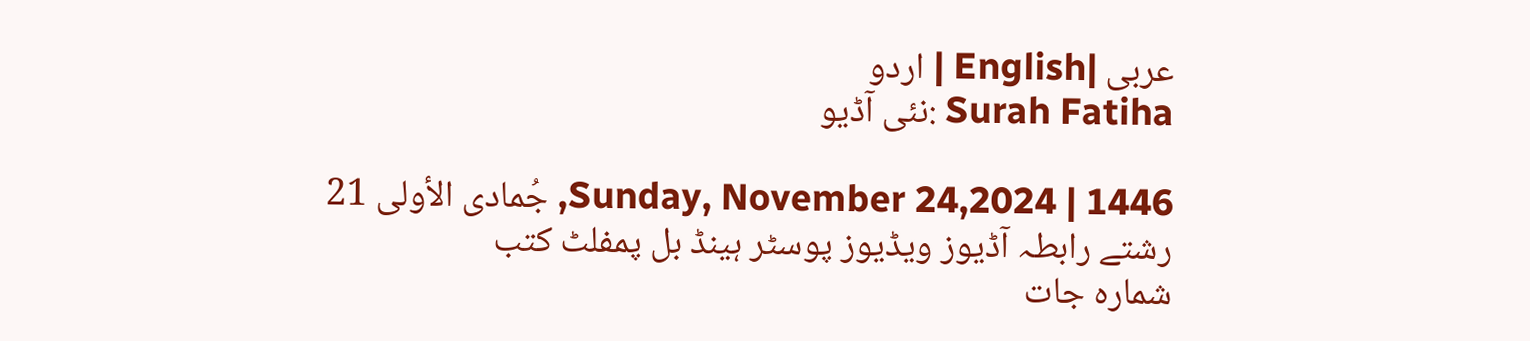عربى |English | اردو
Surah Fatiha :نئى آڈيو

Sunday, November 24,2024 | 1446, جُمادى الأولى 21
رشتے رابطہ آڈيوز ويڈيوز پوسٹر ہينڈ بل پمفلٹ کتب
شماره جات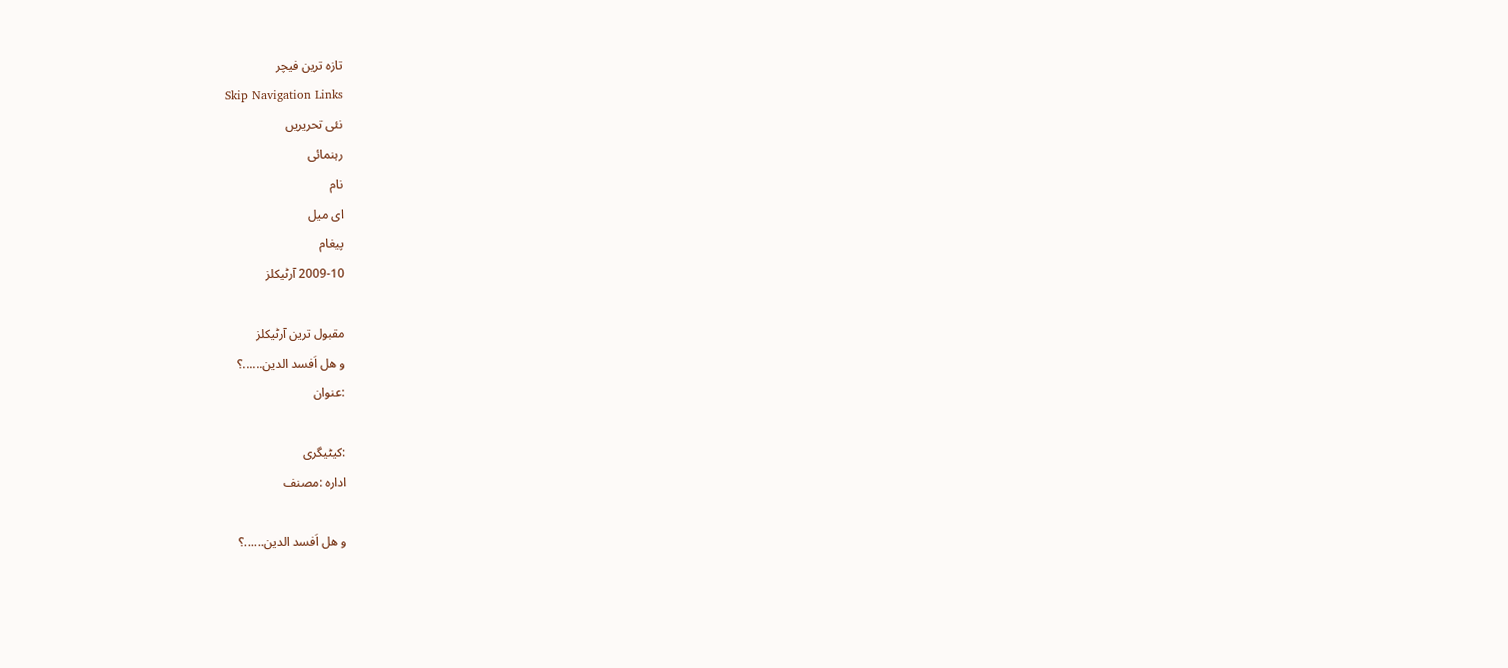تازہ ترين فیچر
Skip Navigation Links
نئى تحريريں
رہنمائى
نام
اى ميل
پیغام
2009-10 آرٹیکلز

مقبول ترین آرٹیکلز
و هل اَفسد الدين......؟
:عنوان

:کیٹیگری
ادارہ :مصنف

و هل اَفسد الدين......؟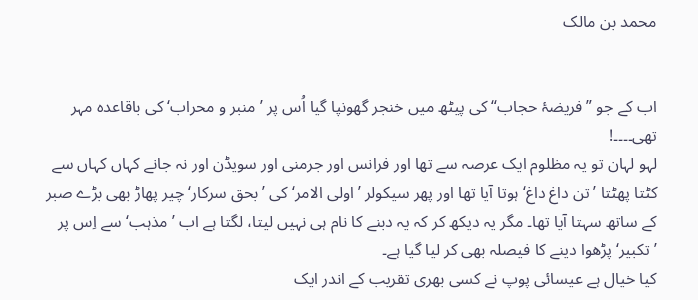محمد بن مالک


اب کے جو ”فریضۂ حجاب“ کی پیٹھ میں خنجر گھونپا گیا اُس پر ’منبر و محراب‘ کی باقاعدہ مہر تھی۔۔۔۔!
لہو لہان تو یہ مظلوم ایک عرصہ سے تھا اور فرانس اور جرمنی اور سویڈن اور نہ جانے کہاں کہاں سے کٹتا پھٹتا ’تن داغ داغ‘ ہوتا آیا تھا اور پھر سیکولر ’اولی الامر‘ کی ’بحق سرکار‘ چیر پھاڑ بھی بڑے صبر کے ساتھ سہتا آیا تھا۔ مگر یہ دیکھ کر کہ یہ دبنے کا نام ہی نہیں لیتا، لگتا ہے اب ’مذہب‘ سے اِس پر ’تکبیر‘ پڑھوا دینے کا فیصلہ بھی کر لیا گیا ہے۔
کیا خیال ہے عیسائی پوپ نے کسی بھری تقریب کے اندر ایک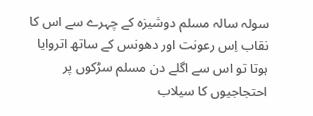سولہ سالہ مسلم دوشیزہ کے چہرے سے اس کا نقاب اِس رعونت اور دھونس کے ساتھ اتروایا ہوتا تو اس سے اگلے دن مسلم سڑکوں پر احتجاجیوں کا سیلاب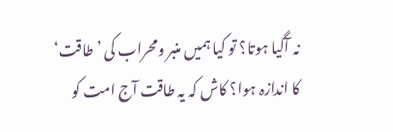نہ آگیا ہوتا؟ تو کیا ہمیں منبر ومحراب کی ’طاقت‘ کا اندازہ ہوا؟ کاش کہ یہ طاقت آج امت کو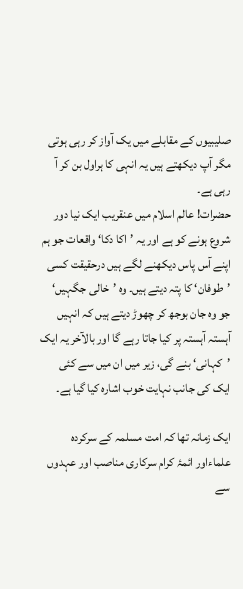صلیبیوں کے مقابلے میں یک آواز کر رہی ہوتی مگر آپ دیکھتے ہیں یہ انہی کا ہراول بن کر آ رہی ہے۔
حضرات! عالم اسلام میں عنقریب ایک نیا دور شروع ہونے کو ہے اور یہ ’اکا دکا‘ واقعات جو ہم اپنے آس پاس دیکھنے لگے ہیں درحقیقت کسی ’طوفان‘ کا پتہ دیتے ہیں۔ وہ ’خالی جگہیں‘ جو وہ جان بوجھ کر چھوڑ دیتے ہیں کہ انہیں آہستہ آہستہ پر کیا جاتا رہے گا اور بالآخر یہ ایک ’کہانی‘ بنے گی، زیر میں ان میں سے کئی ایک کی جانب نہایت خوب اشارہ کیا گیا ہے۔

ایک زمانہ تھا کہ امت مسلمہ کے سرکردہ علماءاور ائمۂ کرام سرکاری مناصب اور عہدوں سے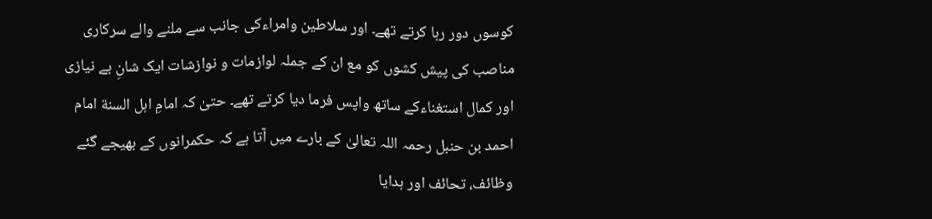کوسوں دور رہا کرتے تھے۔ اور سلاطین وامراءکی جانب سے ملنے والے سرکاری مناصب کی پیش کشوں کو مع ان کے جملہ لوازمات و نوازشات ایک شانِ بے نیازی اور کمال استغناءکے ساتھ واپس فرما دیا کرتے تھے۔ حتیٰ کہ امامِ اہل السنة امام احمد بن حنبل رحمہ اللہ تعالیٰ کے بارے میں آتا ہے کہ حکمرانوں کے بھیجے گئے وظائف، تحائف اور ہدایا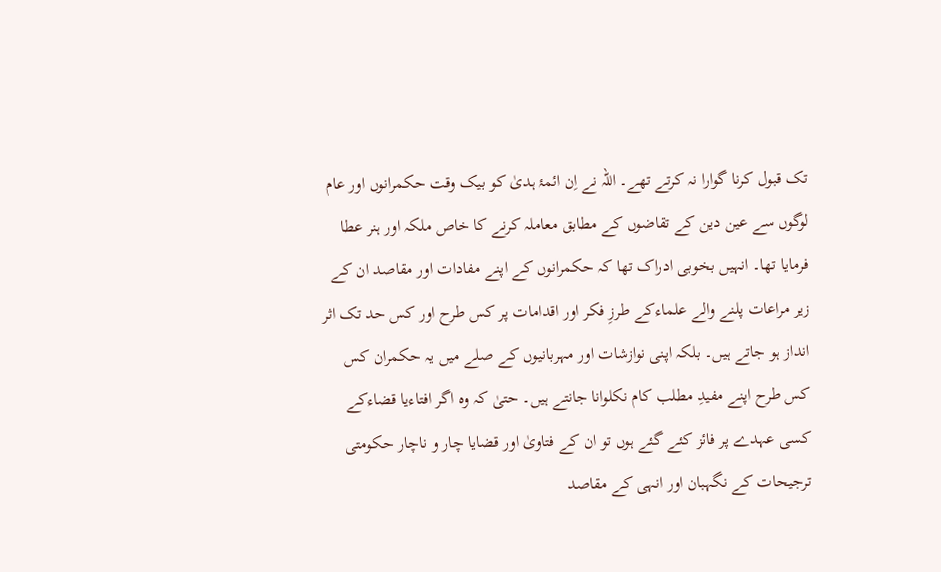تک قبول کرنا گوارا نہ کرتے تھے۔ اللہ نے اِن ائمۂ ہدیٰ کو بیک وقت حکمرانوں اور عام لوگوں سے عین دین کے تقاضوں کے مطابق معاملہ کرنے کا خاص ملکہ اور ہنر عطا فرمایا تھا۔ انہیں بخوبی ادراک تھا کہ حکمرانوں کے اپنے مفادات اور مقاصد ان کے زیر مراعات پلنے والے علماءکے طرزِ فکر اور اقدامات پر کس طرح اور کس حد تک اثر انداز ہو جاتے ہیں۔ بلکہ اپنی نوازشات اور مہربانیوں کے صلے میں یہ حکمران کس کس طرح اپنے مفیدِ مطلب کام نکلوانا جانتے ہیں۔ حتیٰ کہ وہ اگر افتاءیا قضاءکے کسی عہدے پر فائز کئے گئے ہوں تو ان کے فتاویٰ اور قضایا چار و ناچار حکومتی ترجیحات کے نگہبان اور انہی کے مقاصد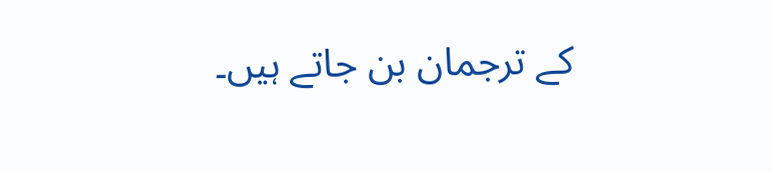کے ترجمان بن جاتے ہیں۔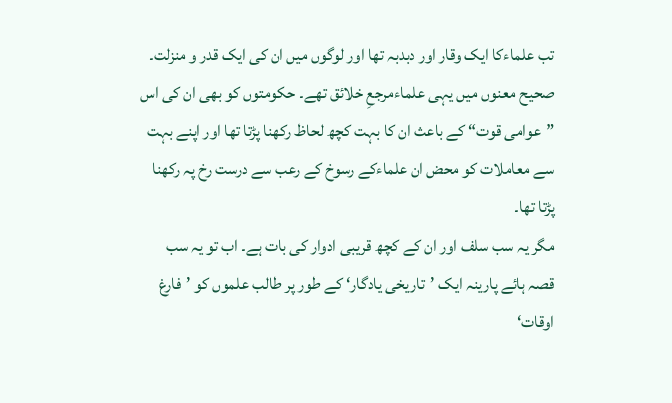تب علماءکا ایک وقار اور دبدبہ تھا اور لوگوں میں ان کی ایک قدر و منزلت۔ صحیح معنوں میں یہی علماءمرجعِ خلائق تھے۔ حکومتوں کو بھی ان کی اس ”عوامی قوت“ کے باعث ان کا بہت کچھ لحاظ رکھنا پڑتا تھا اور اپنے بہت سے معاملات کو محض ان علماءکے رسوخ کے رعب سے درست رخ پہ رکھنا پڑتا تھا۔
مگر یہ سب سلف اور ان کے کچھ قریبی ادوار کی بات ہے۔ اب تو یہ سب قصہ ہائے پارینہ ایک ’تاریخی یادگار‘ کے طور پر طالب علموں کو ’فارغ اوقات‘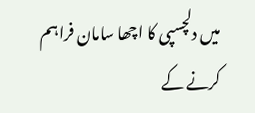میں دلچسپی کا اچھا سامان فراہم کرنے کے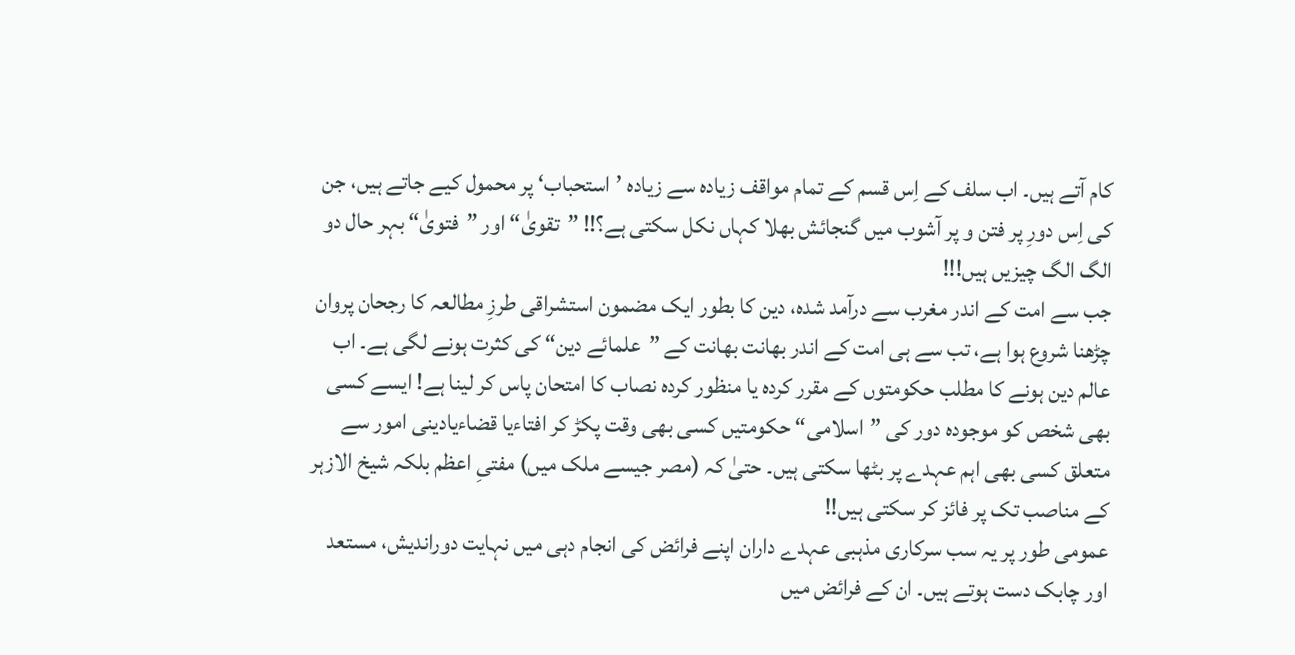کام آتے ہیں۔ اب سلف کے اِس قسم کے تمام مواقف زیادہ سے زیادہ ’استحباب‘ پر محمول کیے جاتے ہیں، جن کی اِس دورِ پر فتن و پر آشوب میں گنجائش بھلا کہاں نکل سکتی ہے؟!! ”تقویٰ“ اور ”فتویٰ“ بہر حال دو الگ الگ چیزیں ہیں!!!
جب سے امت کے اندر مغرب سے درآمد شدہ، دین کا بطور ایک مضمون استشراقی طرزِ مطالعہ کا رجحان پروان چڑھنا شروع ہوا ہے، تب سے ہی امت کے اندر بھانت بھانت کے ”علمائے دین“ کی کثرت ہونے لگی ہے۔ اب عالم دین ہونے کا مطلب حکومتوں کے مقرر کردہ یا منظور کردہ نصاب کا امتحان پاس کر لینا ہے! ایسے کسی بھی شخص کو موجودہ دور کی ”اسلامی“ حکومتیں کسی بھی وقت پکڑ کر افتاءیا قضاءیادینی امور سے متعلق کسی بھی اہم عہدے پر بٹھا سکتی ہیں۔ حتیٰ کہ (مصر جیسے ملک میں) مفتیِ اعظم بلکہ شیخ الازہر کے مناصب تک پر فائز کر سکتی ہیں!!
عمومی طور پر یہ سب سرکاری مذہبی عہدے داران اپنے فرائض کی انجام دہی میں نہایت دوراندیش، مستعد اور چابک دست ہوتے ہیں۔ ان کے فرائض میں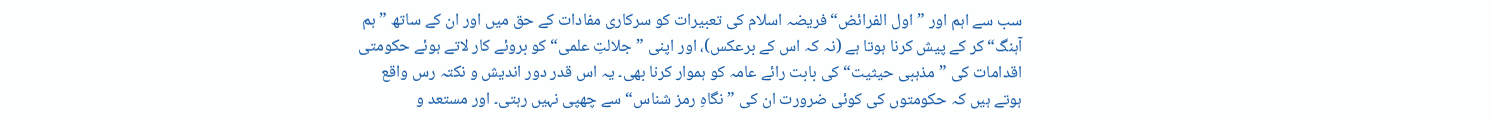سب سے اہم اور ”اول الفرائض“ فریضہ اسلام کی تعبیرات کو سرکاری مفادات کے حق میں اور ان کے ساتھ ” ہم آہنگ“ کر کے پیش کرنا ہوتا ہے (نہ کہ اس کے برعکس)، اور اپنی ”جلالتِ علمی“ کو بروئے کار لاتے ہوئے حکومتی اقدامات کی ”مذہبی حیثیت“ کی بابت رائے عامہ کو ہموار کرنا بھی۔ یہ اس قدر دور اندیش و نکتہ رس واقع ہوتے ہیں کہ حکومتوں کی کوئی ضرورت ان کی ”نگاہِ رمز شناس“ سے چھپی نہیں رہتی۔ اور مستعد و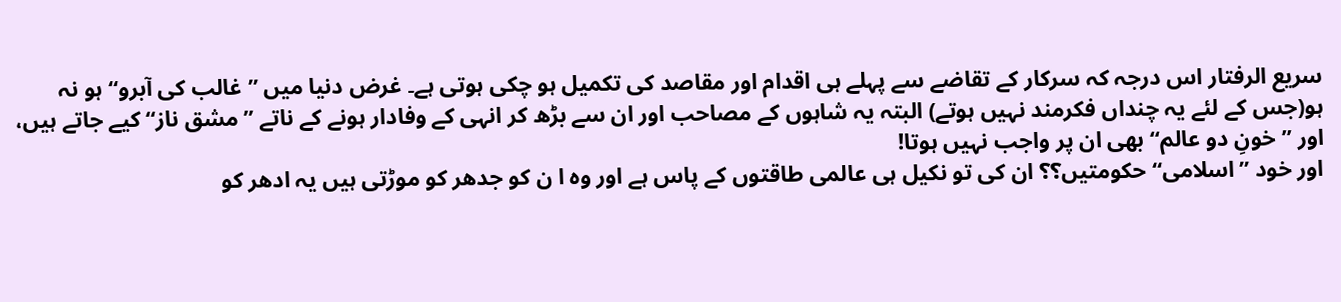سریع الرفتار اس درجہ کہ سرکار کے تقاضے سے پہلے ہی اقدام اور مقاصد کی تکمیل ہو چکی ہوتی ہے۔ غرض دنیا میں ”غالب کی آبرو“ ہو نہ ہو(جس کے لئے یہ چنداں فکرمند نہیں ہوتے) البتہ یہ شاہوں کے مصاحب اور ان سے بڑھ کر انہی کے وفادار ہونے کے ناتے ”مشق ناز“ کیے جاتے ہیں، اور ”خونِ دو عالم“ بھی ان پر واجب نہیں ہوتا!
اور خود ”اسلامی“ حکومتیں؟؟ ان کی تو نکیل ہی عالمی طاقتوں کے پاس ہے اور وہ ا ن کو جدھر کو موڑتی ہیں یہ ادھر کو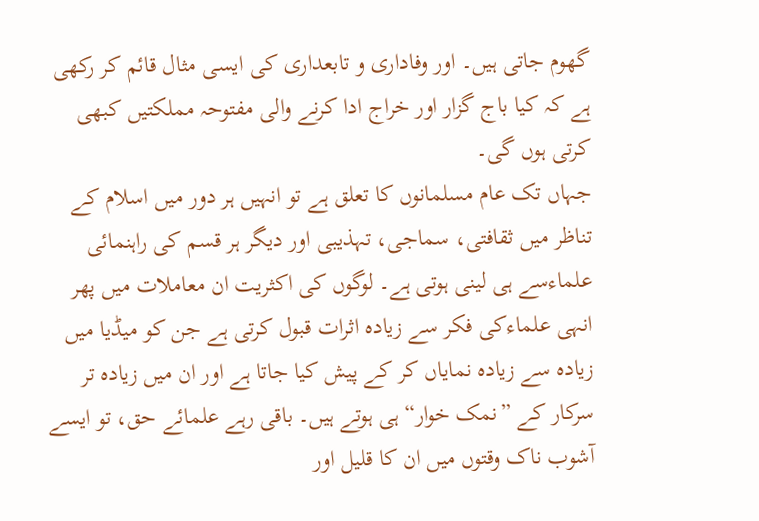گھوم جاتی ہیں۔ اور وفاداری و تابعداری کی ایسی مثال قائم کر رکھی ہے کہ کیا باج گزار اور خراج ادا کرنے والی مفتوحہ مملکتیں کبھی کرتی ہوں گی۔
جہاں تک عام مسلمانوں کا تعلق ہے تو انہیں ہر دور میں اسلام کے تناظر میں ثقافتی، سماجی، تہذیبی اور دیگر ہر قسم کی راہنمائی علماءسے ہی لینی ہوتی ہے۔ لوگوں کی اکثریت ان معاملات میں پھر انہی علماءکی فکر سے زیادہ اثرات قبول کرتی ہے جن کو میڈیا میں زیادہ سے زیادہ نمایاں کر کے پیش کیا جاتا ہے اور ان میں زیادہ تر سرکار کے ”نمک خوار“ ہی ہوتے ہیں۔ باقی رہے علمائے حق، تو ایسے آشوب ناک وقتوں میں ان کا قلیل اور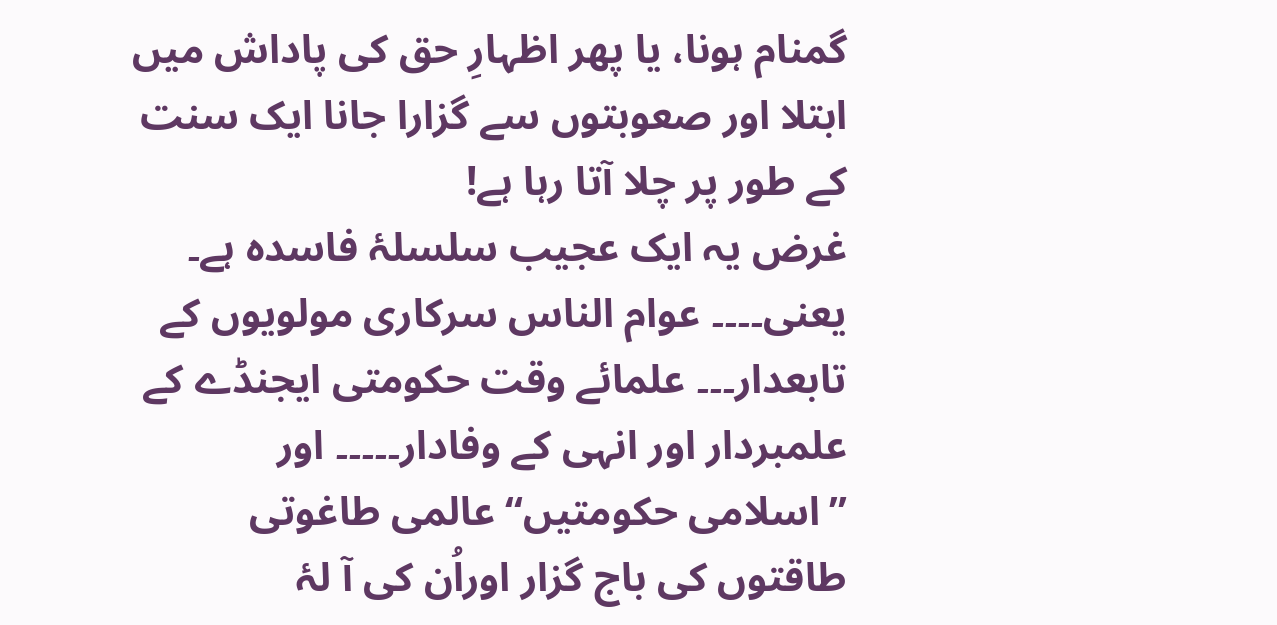گمنام ہونا، یا پھر اظہارِ حق کی پاداش میں ابتلا اور صعوبتوں سے گزارا جانا ایک سنت کے طور پر چلا آتا رہا ہے!
غرض یہ ایک عجیب سلسلۂ فاسدہ ہے۔ یعنی۔۔۔۔ عوام الناس سرکاری مولویوں کے تابعدار۔۔۔ علمائے وقت حکومتی ایجنڈے کے علمبردار اور انہی کے وفادار۔۔۔۔۔ اور ”اسلامی حکومتیں“ عالمی طاغوتی طاقتوں کی باج گزار اوراُن کی آ لۂ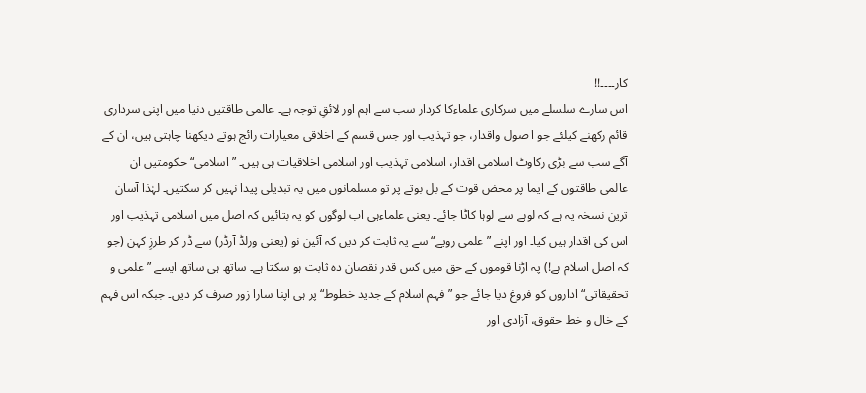کار۔۔۔۔!!
اس سارے سلسلے میں سرکاری علماءکا کردار سب سے اہم اور لائقِ توجہ ہے۔ عالمی طاقتیں دنیا میں اپنی سرداری قائم رکھنے کیلئے جو ا صول واقدار، جو تہذیب اور جس قسم کے اخلاقی معیارات رائج ہوتے دیکھنا چاہتی ہیں، ان کے آگے سب سے بڑی رکاوٹ اسلامی اقدار، اسلامی تہذیب اور اسلامی اخلاقیات ہی ہیں۔ ”اسلامی“ حکومتیں ان عالمی طاقتوں کے ایما پر محض قوت کے بل بوتے پر تو مسلمانوں میں یہ تبدیلی پیدا نہیں کر سکتیں۔ لہٰذا آسان ترین نسخہ یہ ہے کہ لوہے سے لوہا کاٹا جائے۔ یعنی علماءہی اب لوگوں کو یہ بتائیں کہ اصل میں اسلامی تہذیب اور اس کی اقدار ہیں کیا۔ اور اپنے ”علمی رویے“ سے یہ ثابت کر دیں کہ آئین نو (یعنی ورلڈ آرڈر) سے ڈر کر طرزِ کہن (جو کہ اصل اسلام ہے!) پہ اڑنا قوموں کے حق میں کس قدر نقصان دہ ثابت ہو سکتا ہے۔ ساتھ ہی ساتھ ایسے ”علمی و تحقیقاتی“ اداروں کو فروغ دیا جائے جو ”فہم اسلام کے جدید خطوط“ پر ہی اپنا سارا زور صرف کر دیں۔ جبکہ اس فہم کے خال و خط حقوق، آزادی اور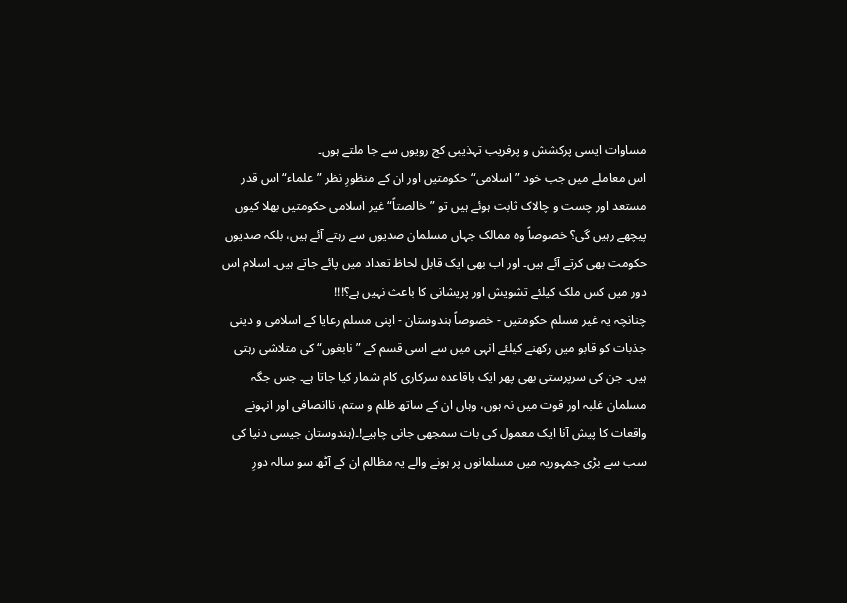مساوات ایسی پرکشش و پرفریب تہذیبی کج رویوں سے جا ملتے ہوں۔
اس معاملے میں جب خود ”اسلامی“ حکومتیں اور ان کے منظورِ نظر ”علماء“ اس قدر مستعد اور چست و چالاک ثابت ہوئے ہیں تو ”خالصتاً“ غیر اسلامی حکومتیں بھلا کیوں پیچھے رہیں گی؟ خصوصاً وہ ممالک جہاں مسلمان صدیوں سے رہتے آئے ہیں، بلکہ صدیوں حکومت بھی کرتے آئے ہیں۔ اور اب بھی ایک قابل لحاظ تعداد میں پائے جاتے ہیں۔ اسلام اس دور میں کس ملک کیلئے تشویش اور پریشانی کا باعث نہیں ہے؟!!!
چنانچہ یہ غیر مسلم حکومتیں - خصوصاً ہندوستان - اپنی مسلم رعایا کے اسلامی و دینی جذبات کو قابو میں رکھنے کیلئے انہی میں سے اسی قسم کے ”نابغوں“ کی متلاشی رہتی ہیں۔ جن کی سرپرستی بھی پھر ایک باقاعدہ سرکاری کام شمار کیا جاتا ہے۔ جس جگہ مسلمان غلبہ اور قوت میں نہ ہوں، وہاں ان کے ساتھ ظلم و ستم، ناانصافی اور انہونے واقعات کا پیش آنا ایک معمول کی بات سمجھی جانی چاہیے!۔(ہندوستان جیسی دنیا کی سب سے بڑی جمہوریہ میں مسلمانوں پر ہونے والے یہ مظالم ان کے آٹھ سو سالہ دورِ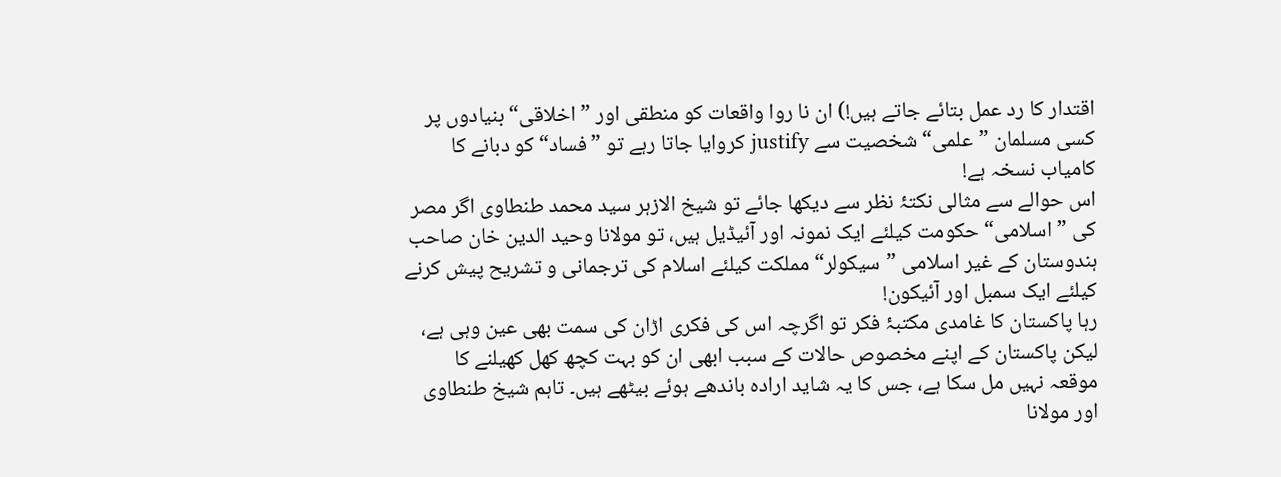اقتدار کا رد عمل بتائے جاتے ہیں!) ان نا روا واقعات کو منطقی اور ”اخلاقی“ بنیادوں پر کسی مسلمان ”علمی“ شخصیت سے justify کروایا جاتا رہے تو ”فساد“ کو دبانے کا کامیاب نسخہ ہے!
اس حوالے سے مثالی نکتۂ نظر سے دیکھا جائے تو شیخ الازہر سید محمد طنطاوی اگر مصر کی ”اسلامی“ حکومت کیلئے ایک نمونہ اور آئیڈیل ہیں، تو مولانا وحید الدین خان صاحب ہندوستان کے غیر اسلامی ”سیکولر“ مملکت کیلئے اسلام کی ترجمانی و تشریح پیش کرنے کیلئے ایک سمبل اور آئیکون!
رہا پاکستان کا غامدی مکتبۂ فکر تو اگرچہ اس کی فکری اڑان کی سمت بھی عین وہی ہے، لیکن پاکستان کے اپنے مخصوص حالات کے سبب ابھی ان کو بہت کچھ کھل کھیلنے کا موقعہ نہیں مل سکا ہے، جس کا یہ شاید ارادہ باندھے ہوئے بیٹھے ہیں۔ تاہم شیخ طنطاوی اور مولانا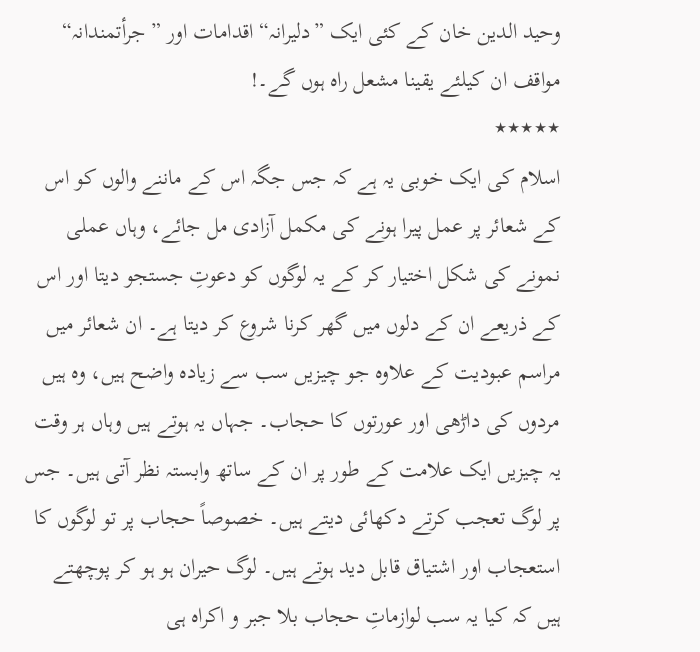وحید الدین خان کے کئی ایک ”دلیرانہ“ اقدامات اور ”جرأتمندانہ“ مواقف ان کیلئے یقینا مشعل راہ ہوں گے۔!
٭٭٭٭٭
اسلام کی ایک خوبی یہ ہے کہ جس جگہ اس کے ماننے والوں کو اس کے شعائر پر عمل پیرا ہونے کی مکمل آزادی مل جائے، وہاں عملی نمونے کی شکل اختیار کر کے یہ لوگوں کو دعوتِ جستجو دیتا اور اس کے ذریعے ان کے دلوں میں گھر کرنا شروع کر دیتا ہے۔ ان شعائر میں مراسم عبودیت کے علاوہ جو چیزیں سب سے زیادہ واضح ہیں، وہ ہیں مردوں کی داڑھی اور عورتوں کا حجاب۔ جہاں یہ ہوتے ہیں وہاں ہر وقت یہ چیزیں ایک علامت کے طور پر ان کے ساتھ وابستہ نظر آتی ہیں۔ جس پر لوگ تعجب کرتے دکھائی دیتے ہیں۔ خصوصاً حجاب پر تو لوگوں کا استعجاب اور اشتیاق قابل دید ہوتے ہیں۔ لوگ حیران ہو ہو کر پوچھتے ہیں کہ کیا یہ سب لوازماتِ حجاب بلا جبر و اکراہ ہی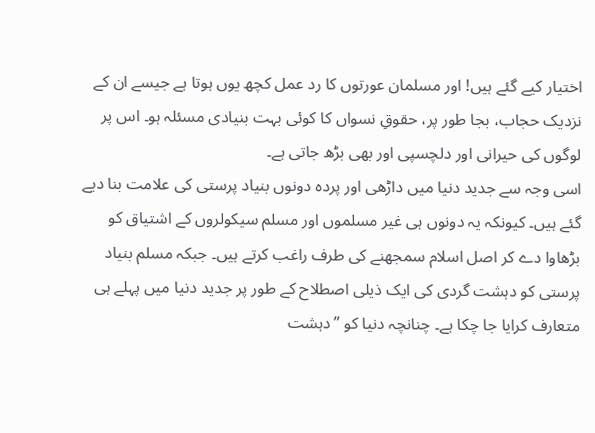اختیار کیے گئے ہیں! اور مسلمان عورتوں کا رد عمل کچھ یوں ہوتا ہے جیسے ان کے نزدیک حجاب، بجا طور پر، حقوقِ نسواں کا کوئی بہت بنیادی مسئلہ ہو۔ اس پر لوگوں کی حیرانی اور دلچسپی اور بھی بڑھ جاتی ہے۔
اسی وجہ سے جدید دنیا میں داڑھی اور پردہ دونوں بنیاد پرستی کی علامت بنا دیے گئے ہیں۔ کیونکہ یہ دونوں ہی غیر مسلموں اور مسلم سیکولروں کے اشتیاق کو بڑھاوا دے کر اصل اسلام سمجھنے کی طرف راغب کرتے ہیں۔ جبکہ مسلم بنیاد پرستی کو دہشت گردی کی ایک ذیلی اصطلاح کے طور پر جدید دنیا میں پہلے ہی متعارف کرایا جا چکا ہے۔ چنانچہ دنیا کو ”دہشت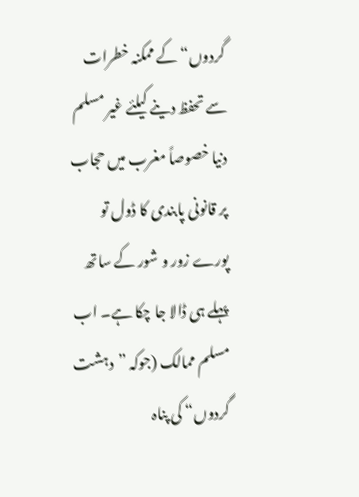گردوں“ کے ممکنہ خطرات سے تحفظ دینے کیلئے غیر مسلم دنیا خصوصاً مغرب میں حجاب پر قانونی پابندی کا ڈول تو پورے زور و شور کے ساتھ پہلے ہی ڈالا جا چکا ہے۔ اب مسلم ممالک (جوکہ ”دہشت گردوں“ کی پناہ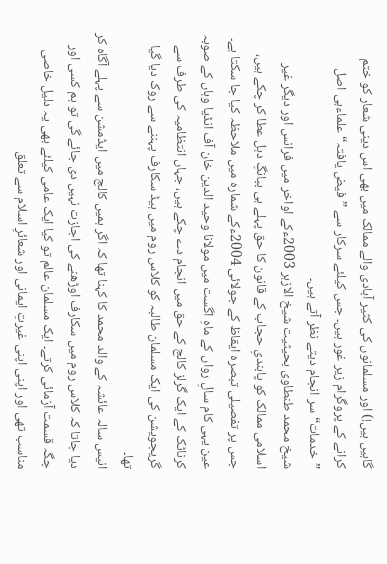گاہیں ہیں!) اور مسلمانوں کی کثیر آبادی والے ممالک میں بھی اس دینی شعار کو ختم کرانے کے پروگرام زیر غور ہیں۔ جس کیلئے سرکار سے ”فیض یافتہ“ علماءہی اصل ”خدمات“ سر انجام دیتے نظر آتے ہیں۔
شیخ محمد طنطاوی بحیثیت شیخ الازہر 2003ءکے اواخر میں فرانس اور دیگر غیر اسلامی ممالک کو پابندیِ حجاب کے قانون کا حق پہلے ہی ببانگِ دہل عطا کر چکے ہیں، جس پر تفصیلی تبصرہ ایقاظ کے جولائی 2004ءکے شمارہ میں ملاحظہ کیا جا سکتا ہے۔ عین یہی کام سالِ رواں کے ماہِ اگست میں مولانا وحید الدین خان آف انڈیا وہاں کے صوبہ کرناٹک کے ایک گرلز کالج کے حق میں انجام دے چکے ہیں، جہاں انتظامیہ کی طرف سے گریجویشن کی ایک مسلمان طالبہ کو کلاس روم میں ہیڈ سکارف پہننے سے روک دیا گیا تھا۔
انیس سالہ عائشہ کے والد محمد کا کہنا تھا کہ اگر ہمیں کالج میں ایڈمشن سے پہلے آگاہ کر دیا جاتا کہ کلاس روم میں سکارف اوڑھنے کی اجازت نہیں دی جائے گی تو ہم کسی اور جگہ قسمت آزمائی کرتے۔ ایک مسلمان عالم تو کیا ایک عامی کیلئے بھی یہ دلیل خاصی مناسب تھی اور اپنی اپنی غیرتِ ایمانی اور شعائرِ اسلام سے تعلق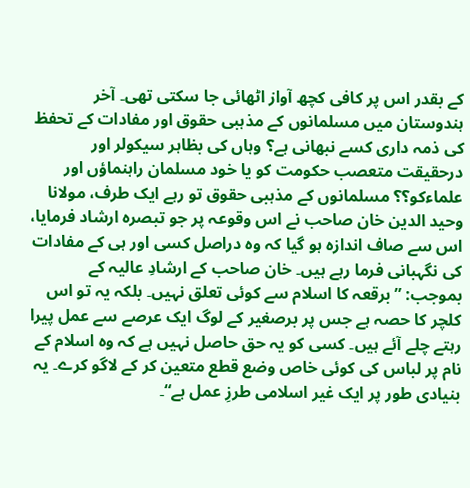کے بقدر اس پر کافی کچھ آواز اٹھائی جا سکتی تھی۔ آخر ہندوستان میں مسلمانوں کے مذہبی حقوق اور مفادات کے تحفظ کی ذمہ داری کسے نبھانی ہے؟ وہاں کی بظاہر سیکولر اور درحقیقت متعصب حکومت کو یا خود مسلمان راہنماؤں اور علماءکو؟؟ مسلمانوں کے مذہبی حقوق تو رہے ایک طرف، مولانا وحید الدین خان صاحب نے اس وقوعہ پر جو تبصرہ ارشاد فرمایا، اس سے صاف اندازہ ہو گیا کہ وہ دراصل کسی اور ہی کے مفادات کی نگہبانی فرما رہے ہیں۔ خان صاحب کے ارشادِ عالیہ کے بموجب: ”برقعہ کا اسلام سے کوئی تعلق نہیں۔ بلکہ یہ تو اس کلچر کا حصہ ہے جس پر برصغیر کے لوگ ایک عرصے سے عمل پیرا رہتے چلے آئے ہیں۔ کسی کو یہ حق حاصل نہیں ہے کہ وہ اسلام کے نام پر لباس کی کوئی خاص وضع قطع متعین کر کے لاگو کرے۔ یہ بنیادی طور پر ایک غیر اسلامی طرزِ عمل ہے“۔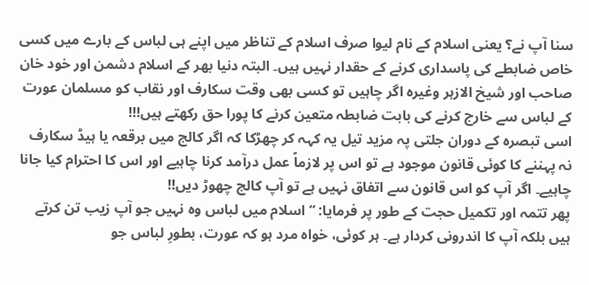سنا آپ نے؟ یعنی اسلام کے نام لیوا صرف اسلام کے تناظر میں اپنے ہی لباس کے بارے میں کسی خاص ضابطے کی پاسداری کرنے کے حقدار نہیں ہیں۔ البتہ دنیا بھر کے اسلام دشمن اور خود خان صاحب اور شیخ الازہر وغیرہ اگر چاہیں تو کسی بھی وقت سکارف اور نقاب کو مسلمان عورت کے لباس سے خارج کرنے کی بابت ضابطہ متعین کرنے کا پورا حق رکھتے ہیں!!!
اسی تبصرہ کے دوران جلتی پہ مزید تیل یہ کہہ کر چھڑکا کہ اگر کالج میں برقعہ یا ہیڈ سکارف نہ پہننے کا کوئی قانون موجود ہے تو اس پر لازماً عمل درآمد کرنا چاہیے اور اس کا احترام کیا جانا چاہیے۔ اگر آپ کو اس قانون سے اتفاق نہیں ہے تو آپ کالج چھوڑ دیں!!
پھر تتمہ اور تکمیل حجت کے طور پر فرمایا: ”اسلام میں لباس وہ نہیں جو آپ زیب تن کرتے ہیں بلکہ آپ کا اندرونی کردار ہے۔ ہر کوئی، خواہ مرد ہو کہ عورت، بطورِ لباس جو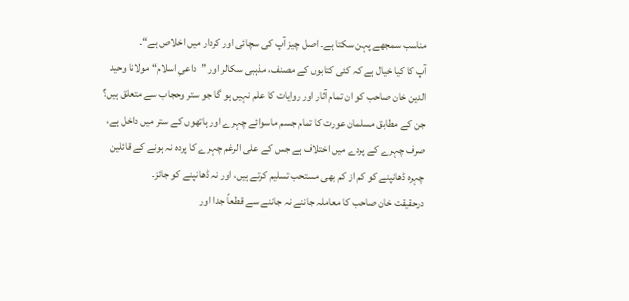مناسب سمجھے پہن سکتا ہے۔ اصل چیز آپ کی سچائی اور کردار میں اخلاص ہے“۔
آپ کا کیا خیال ہے کہ کئی کتابوں کے مصنف، مذہبی سکالر اور ”داعیِ اسلام“ مولانا وحید الدین خان صاحب کو ان تمام آثار اور روایات کا علم نہیں ہو گا جو ستر وحجاب سے متعلق ہیں؟ جن کے مطابق مسلمان عورت کا تمام جسم ماسوائے چہرے اور ہاتھوں کے ستر میں داخل ہے، صرف چہرے کے پردے میں اختلاف ہے جس کے علی الرغم چہرے کا پردہ نہ ہونے کے قائلین چہرہ ڈھانپنے کو کم از کم بھی مستحب تسلیم کرتے ہیں، اور نہ ڈھانپنے کو جائز۔
درحقیقت خان صاحب کا معاملہ جاننے نہ جاننے سے قطعاً جدا اور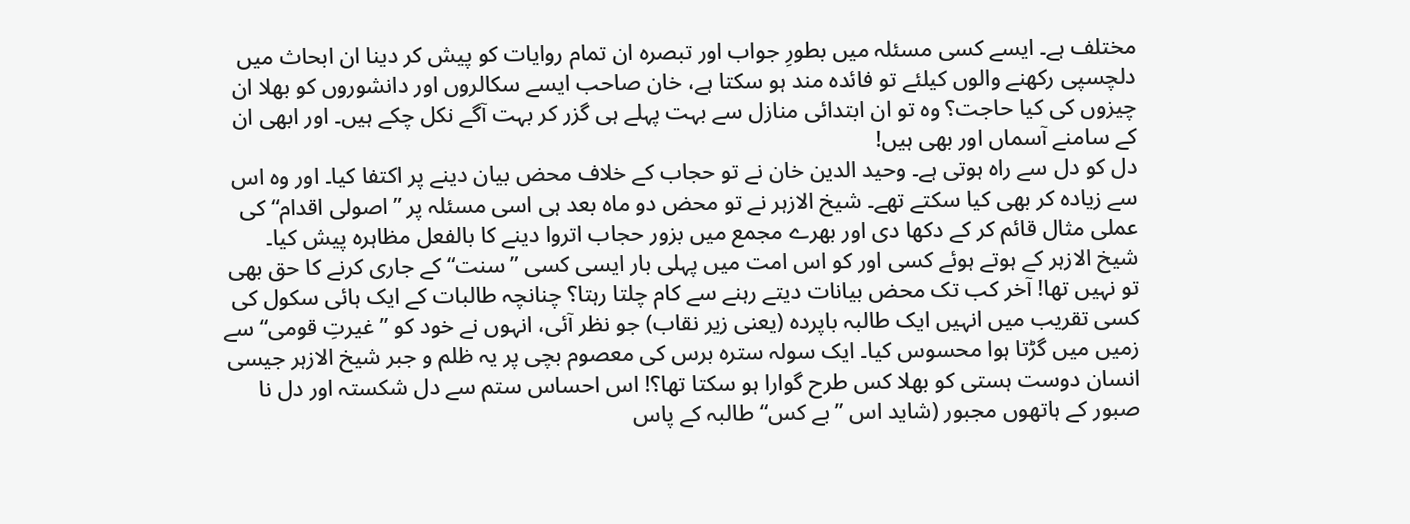مختلف ہے۔ ایسے کسی مسئلہ میں بطورِ جواب اور تبصرہ ان تمام روایات کو پیش کر دینا ان ابحاث میں دلچسپی رکھنے والوں کیلئے تو فائدہ مند ہو سکتا ہے، خان صاحب ایسے سکالروں اور دانشوروں کو بھلا ان چیزوں کی کیا حاجت؟ وہ تو ان ابتدائی منازل سے بہت پہلے ہی گزر کر بہت آگے نکل چکے ہیں۔ اور ابھی ان کے سامنے آسماں اور بھی ہیں!
دل کو دل سے راہ ہوتی ہے۔ وحید الدین خان نے تو حجاب کے خلاف محض بیان دینے پر اکتفا کیا۔ اور وہ اس سے زیادہ کر بھی کیا سکتے تھے۔ شیخ الازہر نے تو محض دو ماہ بعد ہی اسی مسئلہ پر ”اصولی اقدام“ کی عملی مثال قائم کر کے دکھا دی اور بھرے مجمع میں بزور حجاب اتروا دینے کا بالفعل مظاہرہ پیش کیا۔ شیخ الازہر کے ہوتے ہوئے کسی اور کو اس امت میں پہلی بار ایسی کسی ”سنت“ کے جاری کرنے کا حق بھی تو نہیں تھا! آخر کب تک محض بیانات دیتے رہنے سے کام چلتا رہتا؟ چنانچہ طالبات کے ایک ہائی سکول کی کسی تقریب میں انہیں ایک طالبہ باپردہ (یعنی زیر نقاب) جو نظر آئی، انہوں نے خود کو ”غیرتِ قومی“ سے زمیں میں گڑتا ہوا محسوس کیا۔ ایک سولہ سترہ برس کی معصوم بچی پر یہ ظلم و جبر شیخ الازہر جیسی انسان دوست ہستی کو بھلا کس طرح گوارا ہو سکتا تھا؟! اس احساس ستم سے دل شکستہ اور دل نا صبور کے ہاتھوں مجبور (شاید اس ”بے کس“ طالبہ کے پاس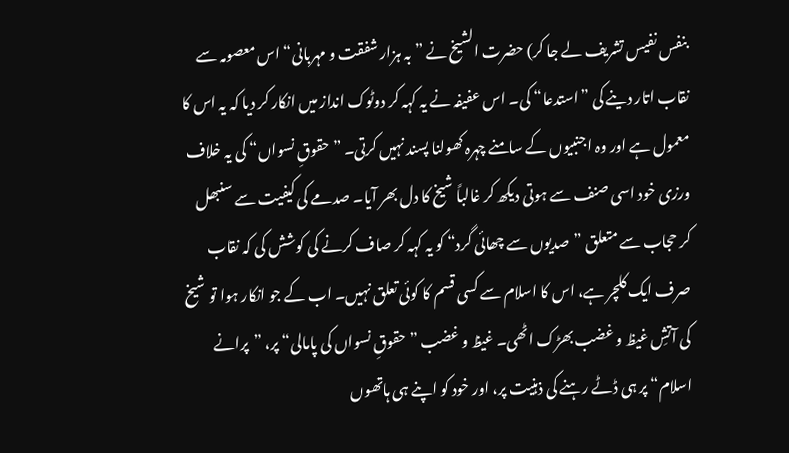بنفس نفیس تشریف لے جا کر) حضرت الشیخ نے ”بہ ہزار شفقت و مہربانی“ اس معصومہ سے نقاب اتار دینے کی ”استدعا“ کی۔ اس عفیفہ نے یہ کہہ کر دوٹوک انداز میں انکار کر دیا کہ یہ اس کا معمول ہے اور وہ اجنبیوں کے سامنے چہرہ کھولنا پسند نہیں کرتی۔ ”حقوقِ نسواں“ کی یہ خلاف ورزی خود اسی صنف سے ہوتی دیکھ کر غالباً شیخ کا دل بھر آیا۔ صدمے کی کیفیت سے سنبھل کر حجاب سے متعلق ”صدیوں سے چھائی گرد“ کو یہ کہہ کر صاف کرنے کی کوشش کی کہ نقاب صرف ایک کلچر ہے، اس کا اسلام سے کسی قسم کا کوئی تعلق نہیں۔ اب کے جو انکار ہوا تو شیخ کی آتشِ غیظ و غضب بھڑک اٹھی۔ غیظ و غضب ”حقوقِ نسواں کی پامالی“ پر، ”پرانے اسلام“ پر ہی ڈٹے رہنے کی ذہنیت پر، اور خود کو اپنے ہی ہاتھوں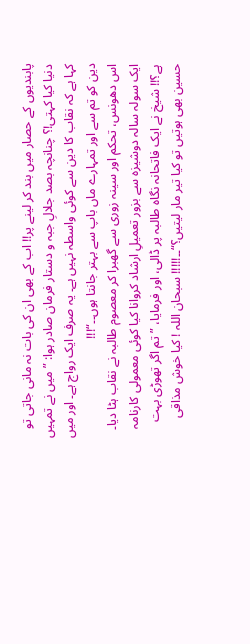پابندیوں کے حصار میں بند کر لینے پر!! اب کے بھی ان کی بات نہ مانی جاتی تو دنیا کیا کہتی!؟ چنانچہ بصد جلالِ جبہ و دستار فرمان صادر ہوا: ”میں نے تمہیں کہا ہے کہ نقاب کا دین سے کوئی واسطہ نہیں ہے۔ یہ صرف ایک رواج ہے۔ اور میں دین کو تم سے اور تمہارے ماں باپ سے بہتر جانتا ہوں۔۔“!!!
اس دھونس، تحکم اور سینہ زوری سے گھبرا کر معصوم طالبہ نے نقاب ہٹا دیا۔ ایک سولہ سالہ دوشیزہ سے بزور تعمیلِ ارشاد کروانا کیا کوئی معمولی کارنامہ ہے؟!! شیخ نے ایک فاتحانہ نگاہ طالبہ پر ڈالی، اور فرمایا، ”تم اگر تھوڑی بہت حسین بھی ہوتیں تو کیا تیر مار لیتیں؟“۔۔!!!!! سبحان اللہ ! کیا خوش مذاقی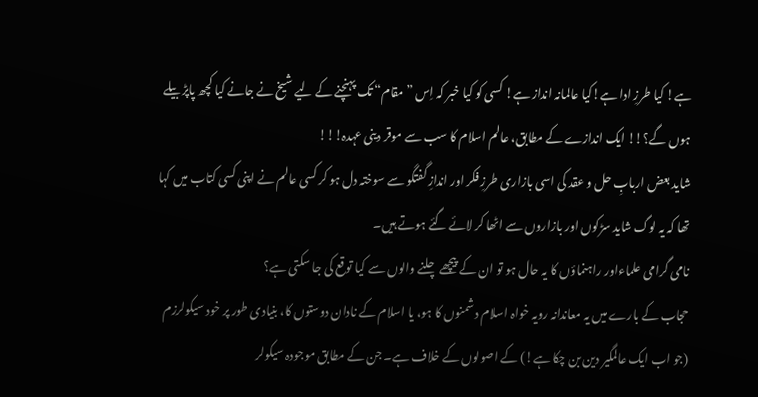ہے! کیا طرزِ ادا ہے!کیا عالمانہ انداز ہے! کسی کو کیا خبر کہ اِس ”مقام“ تک پہنچنے کے لیے شیخ نے جانے کیا کچھ پاپڑ بیلے ہوں گے؟!! ایک اندازے کے مطابق، عالم اسلام کا سب سے موقر دینی عہدہ!!!
شاید بعض اربابِ حل و عقد کی اسی بازاری طرزِ فکر اور اندازِ گفتگو سے سوختہ دل ہو کر کسی عالم نے اپنی کسی کتاب میں کہا تھا کہ یہ لوگ شاید سڑکوں اور بازاروں سے اٹھا کر لائے گئے ہوتے ہیں۔
نامی گرامی علماءاور راہنماؤں کا یہ حال ہو تو ان کے پیچھے چلنے والوں سے کیا توقع کی جا سکتی ہے؟
حجاب کے بارے میں یہ معاندانہ رویہ خواہ اسلام دشمنوں کا ہو، یا اسلام کے نادان دوستوں کا، بنیادی طور پر خود سیکولرزم (جو اب ایک عالمگیر دین بن چکا ہے!) کے اصولوں کے خلاف ہے۔ جن کے مطابق موجودہ سیکولر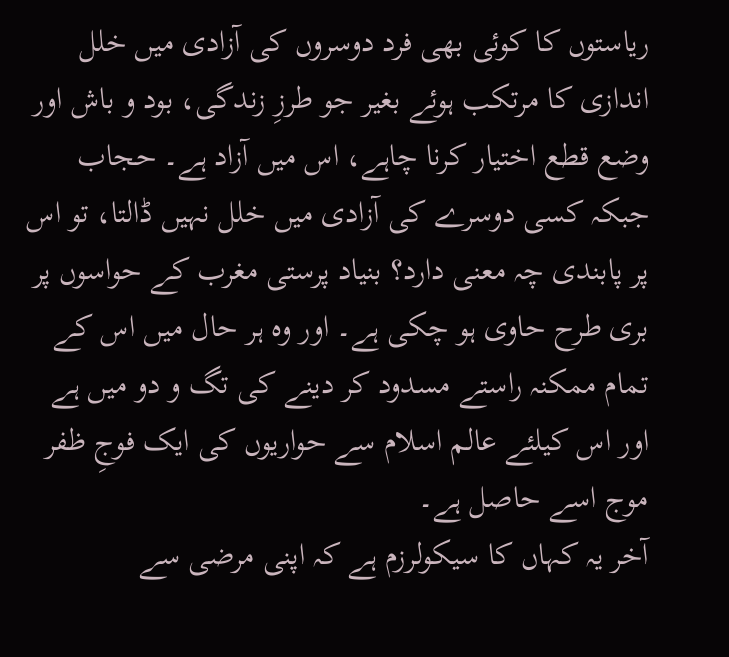ریاستوں کا کوئی بھی فرد دوسروں کی آزادی میں خلل اندازی کا مرتکب ہوئے بغیر جو طرزِ زندگی، بود و باش اور وضع قطع اختیار کرنا چاہے، اس میں آزاد ہے۔ حجاب جبکہ کسی دوسرے کی آزادی میں خلل نہیں ڈالتا، تو اس پر پابندی چہ معنی دارد؟ بنیاد پرستی مغرب کے حواسوں پر بری طرح حاوی ہو چکی ہے۔ اور وہ ہر حال میں اس کے تمام ممکنہ راستے مسدود کر دینے کی تگ و دو میں ہے اور اس کیلئے عالم اسلام سے حواریوں کی ایک فوجِ ظفر موج اسے حاصل ہے۔
آخر یہ کہاں کا سیکولرزم ہے کہ اپنی مرضی سے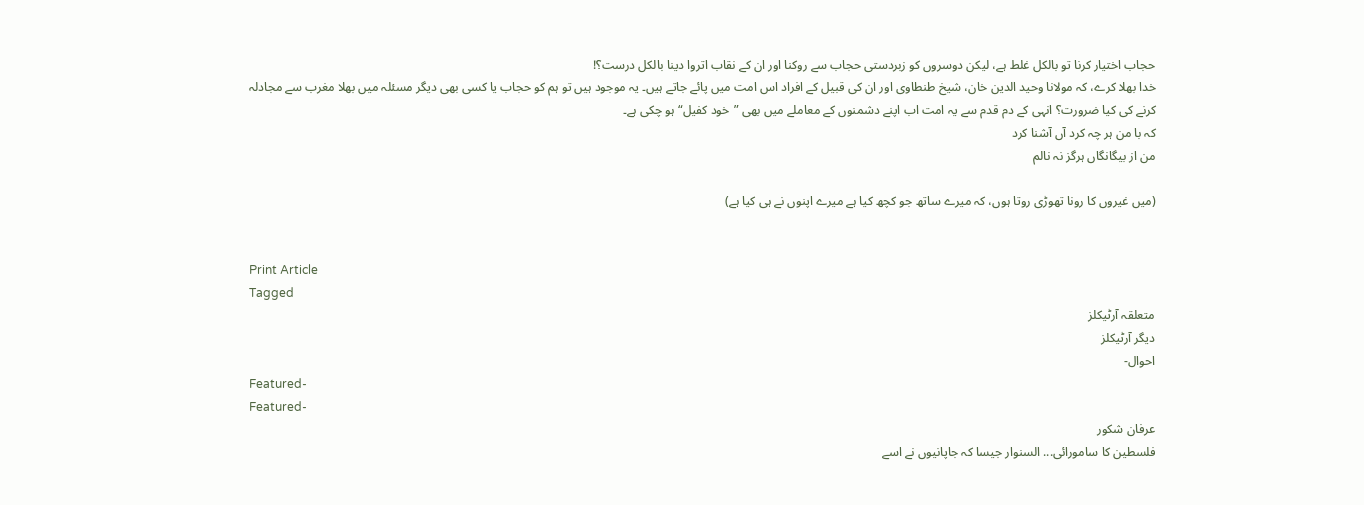حجاب اختیار کرنا تو بالکل غلط ہے، لیکن دوسروں کو زبردستی حجاب سے روکنا اور ان کے نقاب اتروا دینا بالکل درست؟!
خدا بھلا کرے، کہ مولانا وحید الدین خان، شیخ طنطاوی اور ان کی قبیل کے افراد اس امت میں پائے جاتے ہیں۔ یہ موجود ہیں تو ہم کو حجاب یا کسی بھی دیگر مسئلہ میں بھلا مغرب سے مجادلہ کرنے کی کیا ضرورت؟ انہی کے دم قدم سے یہ امت اب اپنے دشمنوں کے معاملے میں بھی ”خود کفیل“ ہو چکی ہے۔
کہ با من ہر چہ کرد آں آشنا کرد
من از بیگانگاں ہرگز نہ نالم

(میں غیروں کا رونا تھوڑی روتا ہوں، کہ میرے ساتھ جو کچھ کیا ہے میرے اپنوں نے ہی کیا ہے)


Print Article
Tagged
متعلقہ آرٹیکلز
ديگر آرٹیکلز
احوال-
Featured-
Featured-
عرفان شكور
فلسطین کا سامورائی... السنوار جیسا کہ جاپانیوں نے اسے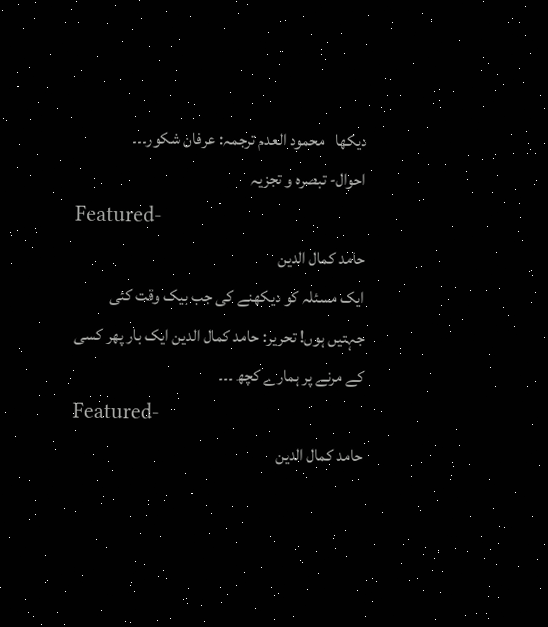دیکھا   محمود العدم ترجمہ: عرفان شکور۔۔۔
احوال- تبصرہ و تجزیہ
Featured-
حامد كمال الدين
ایک مسئلہ کو دیکھنے کی جب بیک وقت کئی جہتیں ہوں! تحریر: حامد کمال الدین ایک بار پھر کسی کے مرنے پر ہمارے کچھ ۔۔۔
Featured-
حامد كمال الدين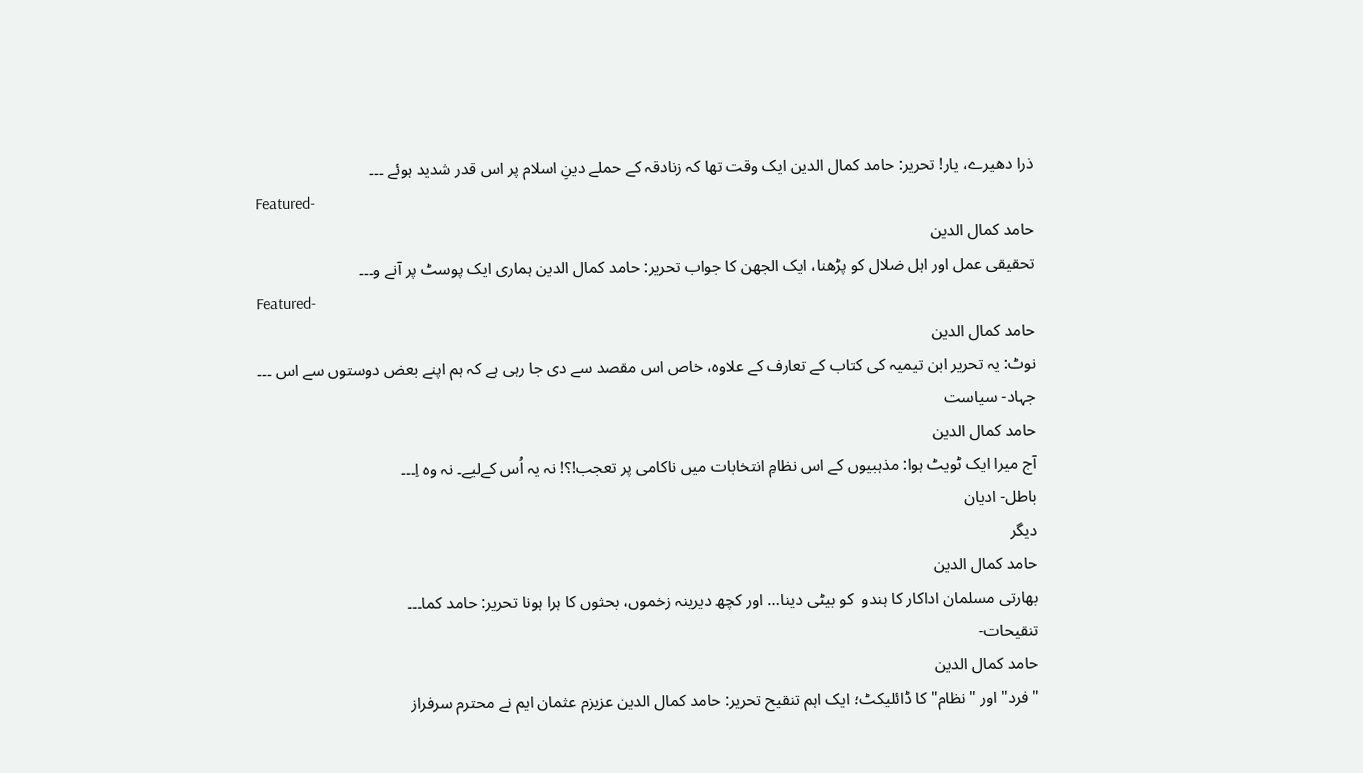ذرا دھیرے، یار! تحریر: حامد کمال الدین ایک وقت تھا کہ زنادقہ کے حملے دینِ اسلام پر اس قدر شدید ہوئے ۔۔۔
Featured-
حامد كمال الدين
تحقیقی عمل اور اہل ضلال کو پڑھنا، ایک الجھن کا جواب تحریر: حامد کمال الدین ہماری ایک پوسٹ پر آنے و۔۔۔
Featured-
حامد كمال الدين
نوٹ: یہ تحریر ابن تیمیہ کی کتاب کے تعارف کے علاوہ، خاص اس مقصد سے دی جا رہی ہے کہ ہم اپنے بعض دوستوں سے اس ۔۔۔
جہاد- سياست
حامد كمال الدين
آج میرا ایک ٹویٹ ہوا: مذہبیوں کے اس نظامِ انتخابات میں ناکامی پر تعجب!؟! نہ یہ اُس کےلیے۔ نہ وہ اِ۔۔۔
باطل- اديان
ديگر
حامد كمال الدين
بھارتی مسلمان اداکار کا ہندو  کو بیٹی دینا… اور کچھ دیرینہ زخموں، بحثوں کا ہرا ہونا تحریر: حامد کما۔۔۔
تنقیحات-
حامد كمال الدين
"فرد" اور "نظام" کا ڈائلیکٹ؛ ایک اہم تنقیح تحریر: حامد کمال الدین عزیزم عثمان ایم نے محترم سرفراز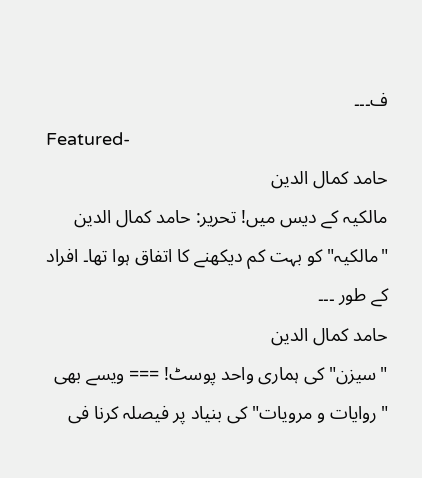ف۔۔۔
Featured-
حامد كمال الدين
مالکیہ کے دیس میں! تحریر: حامد کمال الدین "مالکیہ" کو بہت کم دیکھنے کا اتفاق ہوا تھا۔ افراد کے طور ۔۔۔
حامد كمال الدين
"سیزن" کی ہماری واحد پوسٹ! === ویسے بھی "روایات و مرویات" کی بنیاد پر فیصلہ کرنا فی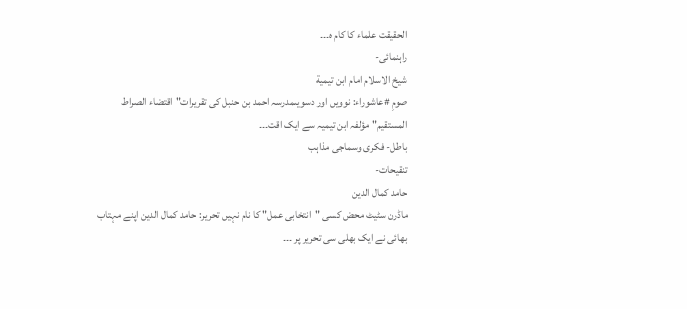الحقیقت علماء کا کام ہ۔۔۔
راہنمائى-
شيخ الاسلام امام ابن تيمية
صومِ #عاشوراء: نوویں اور دسویںمدرسہ احمد بن حنبل کی تقریرات"اقتضاء الصراط المستقیم" مؤلفہ ابن تیمیہ سے ایک اقت۔۔۔
باطل- فكرى وسماجى مذاہب
تنقیحات-
حامد كمال الدين
ماڈرن سٹیٹ محض کسی "انتخابی عمل" کا نام نہیں تحریر: حامد کمال الدین اپنے مہتاب بھائی نے ایک بھلی سی تحریر پر ۔۔۔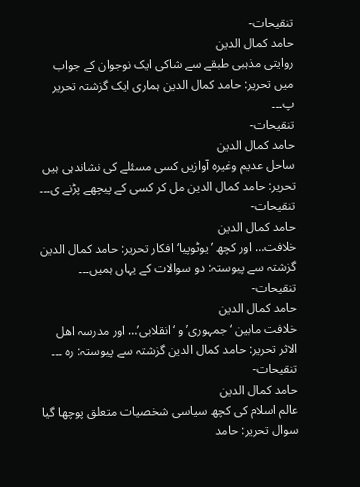تنقیحات-
حامد كمال الدين
روایتی مذہبی طبقے سے شاکی ایک نوجوان کے جواب میں تحریر: حامد کمال الدین ہماری ایک گزشتہ تحریر پ۔۔۔
تنقیحات-
حامد كمال الدين
ساحل عدیم وغیرہ آوازیں کسی مسئلے کی نشاندہی ہیں تحریر: حامد کمال الدین مل کر کسی کے پیچھے پڑنے ی۔۔۔
تنقیحات-
حامد كمال الدين
خلافت… اور کچھ ’یوٹوپیا‘ افکار تحریر: حامد کمال الدین گزشتہ سے پیوستہ: دو سوالات کے یہاں ہمیں۔۔۔
تنقیحات-
حامد كمال الدين
خلافت مابین ‘جمہوری’ و ‘انقلابی’… اور مدرسہ اھل الاثر تحریر: حامد کمال الدین گزشتہ سے پیوستہ: رہ ۔۔۔
تنقیحات-
حامد كمال الدين
عالم اسلام کی کچھ سیاسی شخصیات متعلق پوچھا گیا سوال تحریر: حامد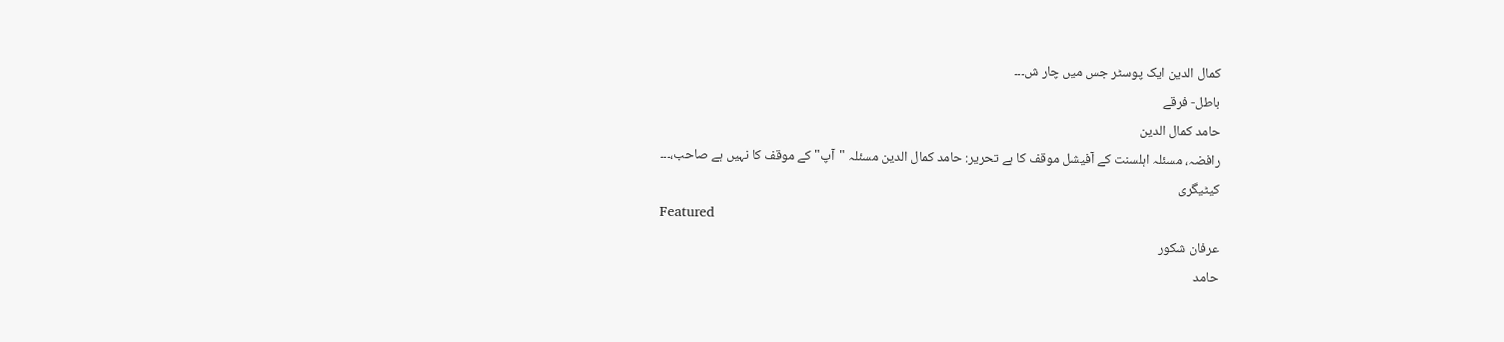کمال الدین ایک پوسٹر جس میں چار ش۔۔۔
باطل- فرقے
حامد كمال الدين
رافضہ، مسئلہ اہلسنت کے آفیشل موقف کا ہے تحریر: حامد کمال الدین مسئلہ "آپ" کے موقف کا نہیں ہے صاحب،۔۔۔
کیٹیگری
Featured
عرفان شكور
حامد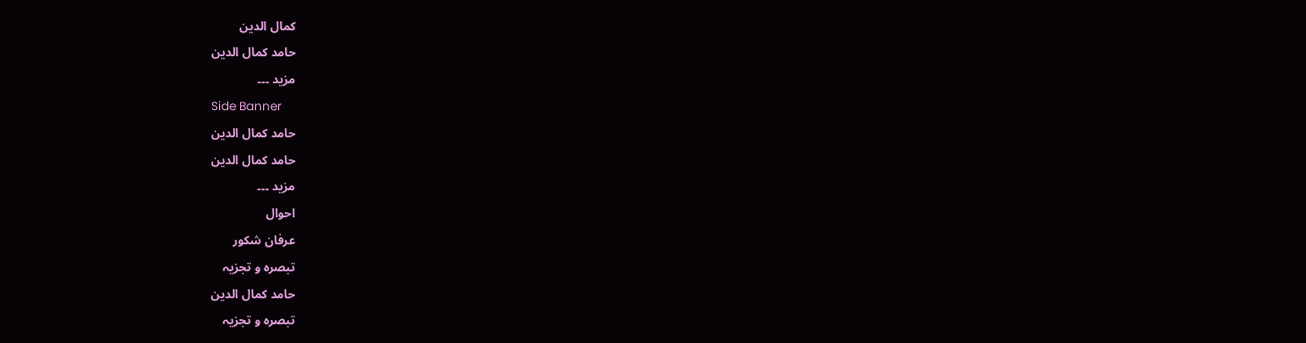كمال الدين
حامد كمال الدين
مزيد ۔۔۔
Side Banner
حامد كمال الدين
حامد كمال الدين
مزيد ۔۔۔
احوال
عرفان شكور
تبصرہ و تجزیہ
حامد كمال الدين
تبصرہ و تجزیہ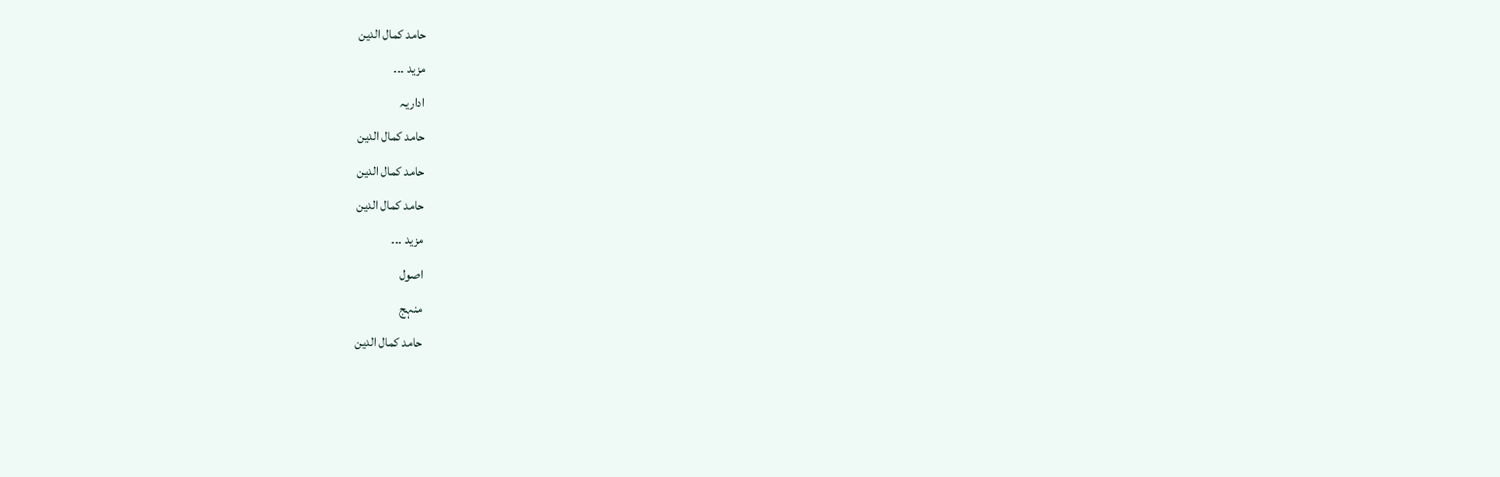حامد كمال الدين
مزيد ۔۔۔
اداریہ
حامد كمال الدين
حامد كمال الدين
حامد كمال الدين
مزيد ۔۔۔
اصول
منہج
حامد كمال الدين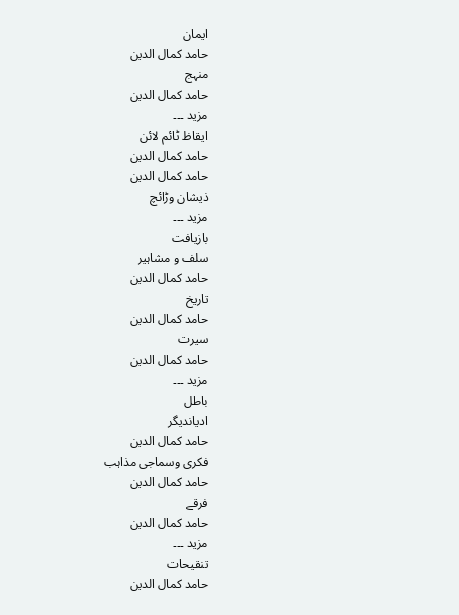ايمان
حامد كمال الدين
منہج
حامد كمال الدين
مزيد ۔۔۔
ایقاظ ٹائم لائن
حامد كمال الدين
حامد كمال الدين
ذيشان وڑائچ
مزيد ۔۔۔
بازيافت
سلف و مشاہير
حامد كمال الدين
تاريخ
حامد كمال الدين
سيرت
حامد كمال الدين
مزيد ۔۔۔
باطل
اديانديگر
حامد كمال الدين
فكرى وسماجى مذاہب
حامد كمال الدين
فرقے
حامد كمال الدين
مزيد ۔۔۔
تنقیحات
حامد كمال الدين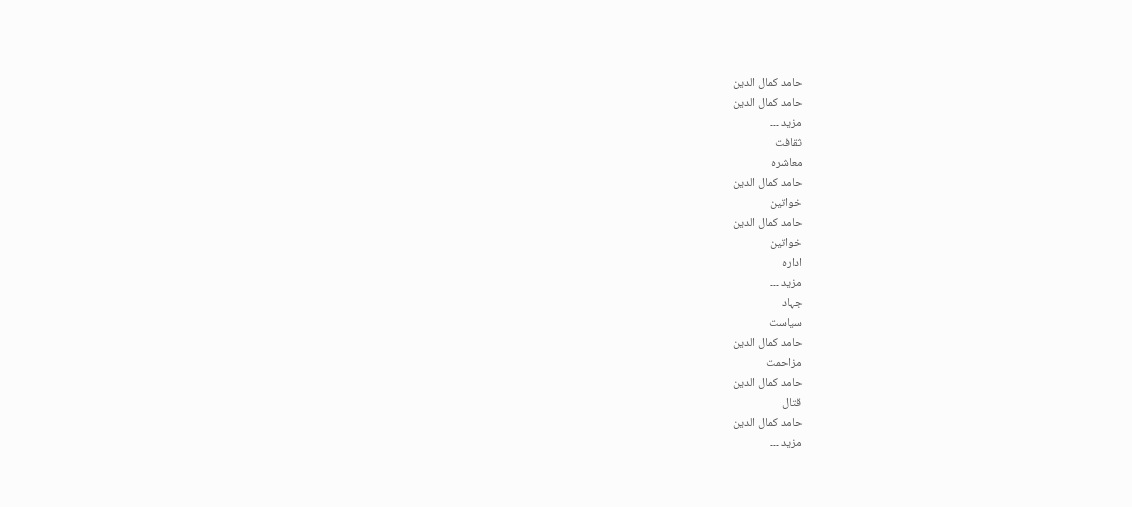حامد كمال الدين
حامد كمال الدين
مزيد ۔۔۔
ثقافت
معاشرہ
حامد كمال الدين
خواتين
حامد كمال الدين
خواتين
ادارہ
مزيد ۔۔۔
جہاد
سياست
حامد كمال الدين
مزاحمت
حامد كمال الدين
قتال
حامد كمال الدين
مزيد ۔۔۔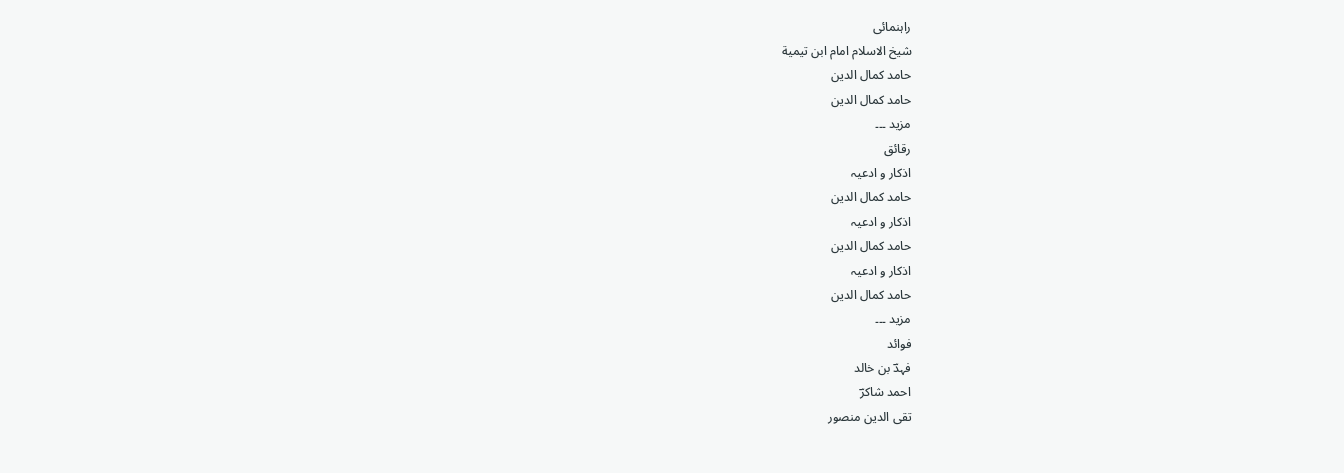راہنمائى
شيخ الاسلام امام ابن تيمية
حامد كمال الدين
حامد كمال الدين
مزيد ۔۔۔
رقائق
اذكار و ادعيہ
حامد كمال الدين
اذكار و ادعيہ
حامد كمال الدين
اذكار و ادعيہ
حامد كمال الدين
مزيد ۔۔۔
فوائد
فہدؔ بن خالد
احمد شاکرؔ
تقی الدین منصور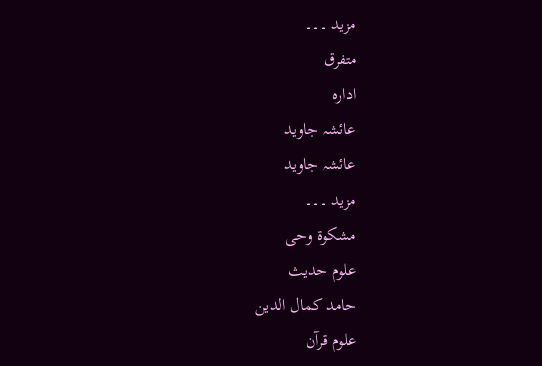مزيد ۔۔۔
متفرق
ادارہ
عائشہ جاوید
عائشہ جاوید
مزيد ۔۔۔
مشكوة وحى
علوم حديث
حامد كمال الدين
علوم قرآن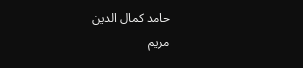حامد كمال الدين
مریم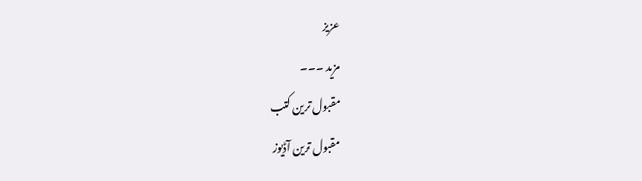عزیز
مزيد ۔۔۔
مقبول ترین کتب
مقبول ترین آڈيوز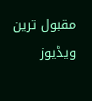مقبول ترین ويڈيوز